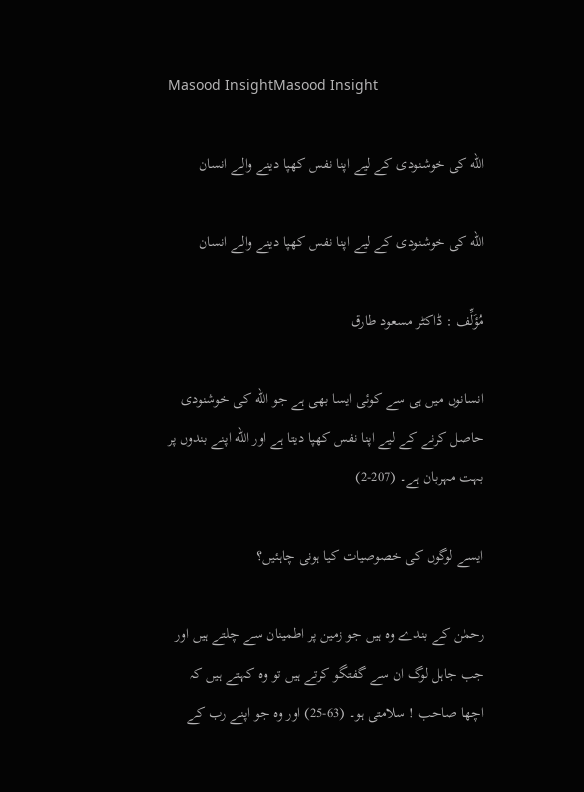Masood InsightMasood Insight

الله کی خوشنودی کے لیے اپنا نفس کھپا دینے والے انسان

الله کی خوشنودی کے لیے اپنا نفس کھپا دینے والے انسان

مُؤَلِّف : ڈاکٹر مسعود طارق

انسانوں میں ہی سے کوئی ایسا بھی ہے جو الله کی خوشنودی حاصل کرنے کے لیے اپنا نفس کھپا دیتا ہے اور الله اپنے بندوں پر بہت مہربان ہے۔ (207-2)

ایسے لوگوں کی خصوصیات کیا ہونی چاہئیں؟

رحمٰن کے بندے وہ ہیں جو زمین پر اطمینان سے چلتے ہیں اور جب جاہل لوگ ان سے گفتگو کرتے ہیں تو وہ کہتے ہیں کہ اچھا صاحب ! سلامتی ہو۔ (63-25) اور وہ جو اپنے رب کے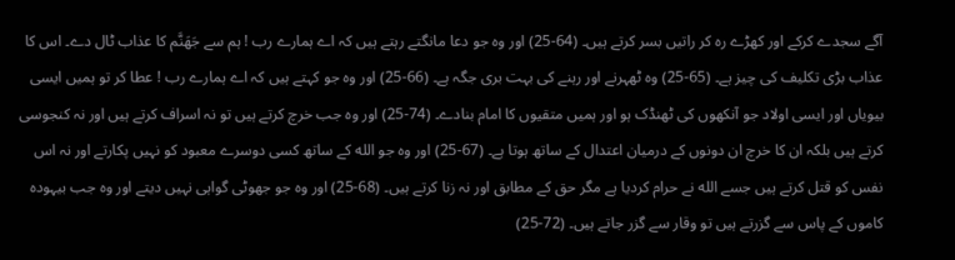آگے سجدے کرکے اور کھڑے رہ کر راتیں بسر کرتے ہیں۔ (64-25) اور وہ جو دعا مانگتے رہتے ہیں کہ اے ہمارے رب ! ہم سے جَهَنَّم کا عذاب ٹال دے۔ اس کا عذاب بڑی تکلیف کی چیز ہے۔ (65-25) وہ ٹھہرنے اور رہنے کی بہت بری جگہ ہے۔ (66-25) اور وہ جو کہتے ہیں کہ اے ہمارے رب ! عطا کر تو ہمیں ایسی بیویاں اور ایسی اولاد جو آنکھوں کی ٹھنڈک ہو اور ہمیں متقیوں کا امام بنادے۔ (74-25) اور وہ جب خرچ کرتے ہیں تو نہ اسراف کرتے ہیں اور نہ کنجوسی کرتے ہیں بلکہ ان کا خرچ ان دونوں کے درمیان اعتدال کے ساتھ ہوتا ہے۔ (67-25) اور وہ جو الله کے ساتھ کسی دوسرے معبود کو نہیں پکارتے اور نہ اس نفس کو قتل کرتے ہیں جسے الله نے حرام کردیا ہے مگر حق کے مطابق اور نہ زنا کرتے ہیں۔ (68-25) اور وہ جو جھوٹی گواہی نہیں دیتے اور وہ جب بیہودہ کاموں کے پاس سے گزرتے ہیں تو وقار سے گزر جاتے ہیں۔ (72-25)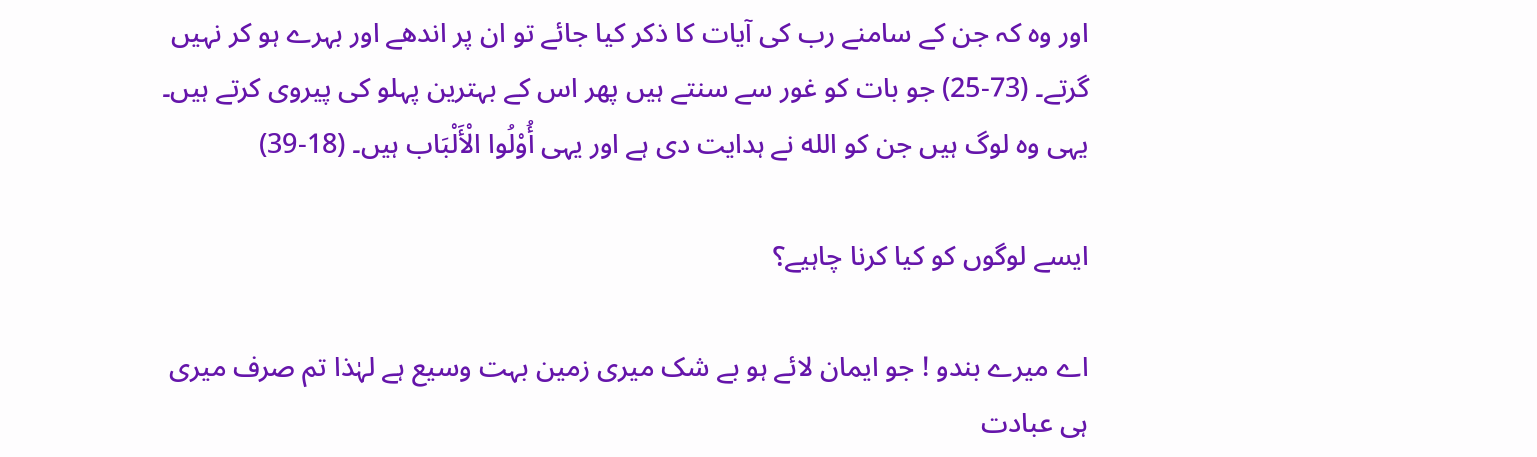اور وہ کہ جن کے سامنے رب کی آیات کا ذکر کیا جائے تو ان پر اندھے اور بہرے ہو کر نہیں گرتے۔ (73-25) جو بات کو غور سے سنتے ہیں پھر اس کے بہترین پہلو کی پیروی کرتے ہیں۔ یہی وہ لوگ ہیں جن کو الله نے ہدایت دی ہے اور یہی أُوْلُوا الْأَلْبَاب ہیں۔ (18-39)

ایسے لوگوں کو کیا کرنا چاہیے؟

اے میرے بندو ! جو ایمان لائے ہو بے شک میری زمین بہت وسیع ہے لہٰذا تم صرف میری ہی عبادت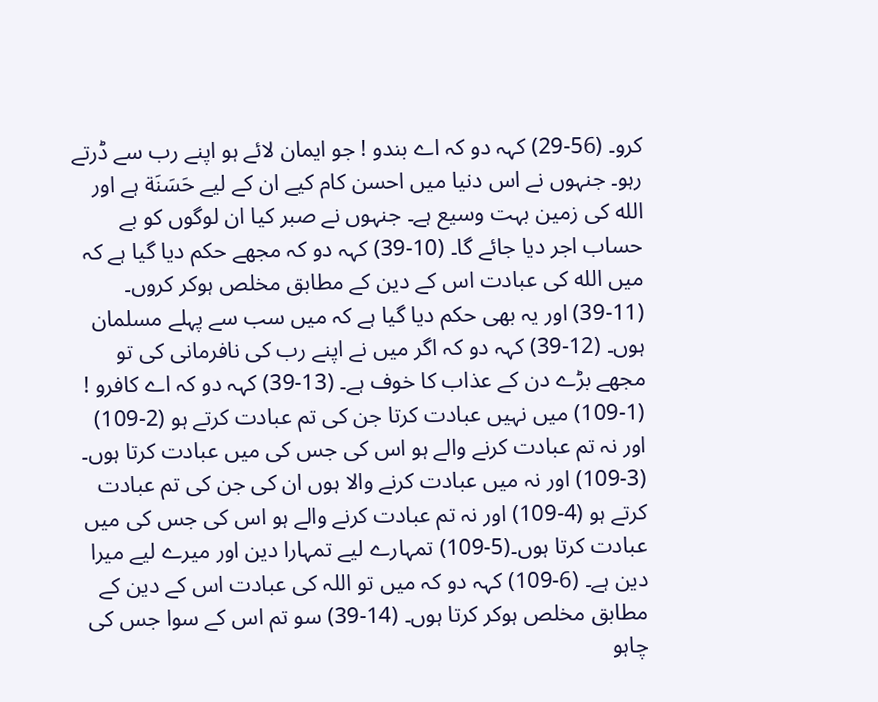کرو۔ (56-29) کہہ دو کہ اے بندو ! جو ایمان لائے ہو اپنے رب سے ڈرتے رہو۔ جنہوں نے اس دنیا میں احسن کام کیے ان کے لیے حَسَنَة ہے اور الله کی زمین بہت وسیع ہے۔ جنہوں نے صبر کیا ان لوگوں کو بے حساب اجر دیا جائے گا۔ (10-39) کہہ دو کہ مجھے حکم دیا گیا ہے کہ میں الله کی عبادت اس کے دین کے مطابق مخلص ہوکر کروں۔ (11-39) اور یہ بھی حکم دیا گیا ہے کہ میں سب سے پہلے مسلمان ہوں۔ (12-39) کہہ دو کہ اگر میں نے اپنے رب کی نافرمانی کی تو مجھے بڑے دن کے عذاب کا خوف ہے۔ (13-39) کہہ دو کہ اے کافرو ! (1-109) میں نہیں عبادت کرتا جن کی تم عبادت کرتے ہو (2-109) اور نہ تم عبادت کرنے والے ہو اس کی جس کی میں عبادت کرتا ہوں۔ (3-109) اور نہ میں عبادت کرنے والا ہوں ان کی جن کی تم عبادت کرتے ہو (4-109) اور نہ تم عبادت کرنے والے ہو اس کی جس کی میں عبادت کرتا ہوں۔(5-109) تمہارے لیے تمہارا دین اور میرے لیے میرا دین ہے۔ (6-109) کہہ دو کہ میں تو اللہ کی عبادت اس کے دین کے مطابق مخلص ہوکر کرتا ہوں۔ (14-39) سو تم اس کے سوا جس کی چاہو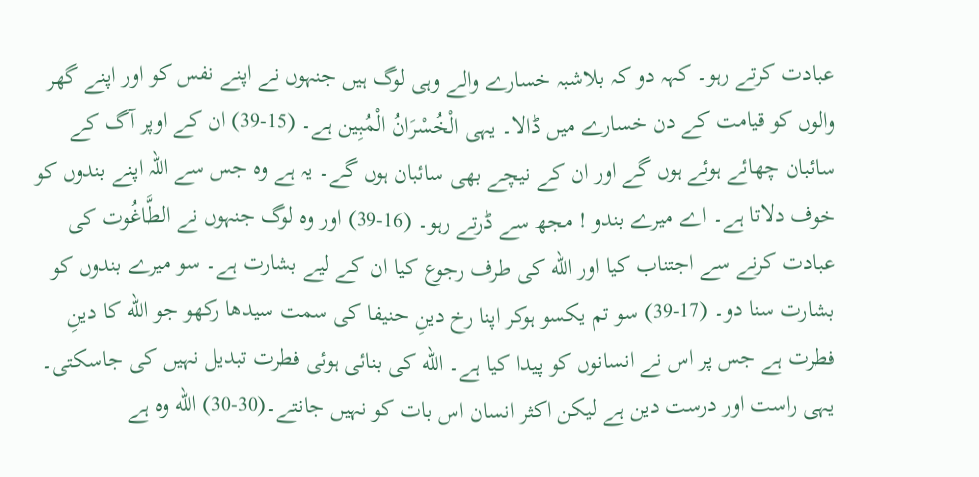عبادت کرتے رہو۔ کہہ دو کہ بلاشبہ خسارے والے وہی لوگ ہیں جنہوں نے اپنے نفس کو اور اپنے گھر والوں کو قیامت کے دن خسارے میں ڈالا۔ یہی الْخُسْرَانُ الْمُبِين ہے۔ (15-39) ان کے اوپر آگ کے سائبان چھائے ہوئے ہوں گے اور ان کے نیچے بھی سائبان ہوں گے۔ یہ ہے وہ جس سے اللہ اپنے بندوں کو خوف دلاتا ہے۔ اے میرے بندو ! مجھ سے ڈرتے رہو۔ (16-39) اور وہ لوگ جنہوں نے الطَّاغُوت کی عبادت کرنے سے اجتناب کیا اور الله کی طرف رجوع کیا ان کے لیے بشارت ہے۔ سو میرے بندوں کو بشارت سنا دو۔ (17-39) سو تم یکسو ہوکر اپنا رخ دینِ حنیفا کی سمت سیدھا رکھو جو الله کا دینِ فطرت ہے جس پر اس نے انسانوں کو پیدا کیا ہے۔ الله کی بنائی ہوئی فطرت تبدیل نہیں کی جاسکتی۔ یہی راست اور درست دین ہے لیکن اکثر انسان اس بات کو نہیں جانتے۔(30-30) الله وہ ہے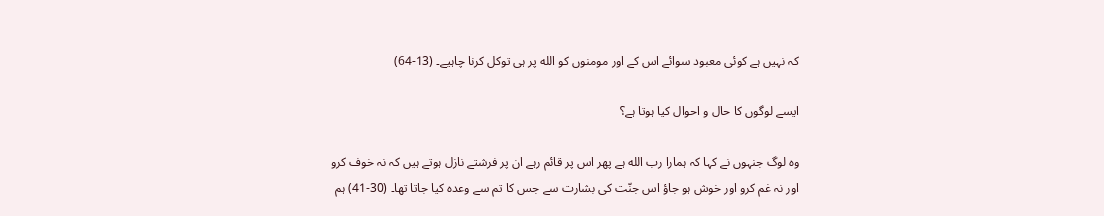کہ نہیں ہے کوئی معبود سوائے اس کے اور مومنوں کو الله پر ہی توکل کرنا چاہیے۔ (13-64)

ایسے لوگوں کا حال و احوال کیا ہوتا ہے؟

وہ لوگ جنہوں نے کہا کہ ہمارا رب الله ہے پھر اس پر قائم رہے ان پر فرشتے نازل ہوتے ہیں کہ نہ خوف کرو اور نہ غم کرو اور خوش ہو جاؤ اس جنّت کی بشارت سے جس کا تم سے وعدہ کیا جاتا تھا۔ (30-41) ہم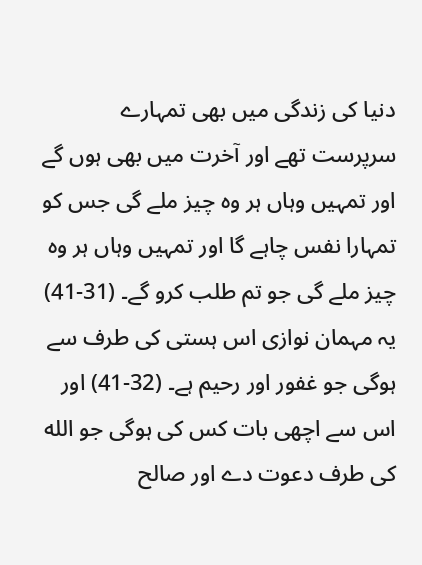دنیا کی زندگی میں بھی تمہارے سرپرست تھے اور آخرت میں بھی ہوں گے اور تمہیں وہاں ہر وہ چیز ملے گی جس کو تمہارا نفس چاہے گا اور تمہیں وہاں ہر وہ چیز ملے گی جو تم طلب کرو گے۔ (31-41) یہ مہمان نوازی اس ہستی کی طرف سے ہوگی جو غفور اور رحیم ہے۔ (32-41) اور اس سے اچھی بات کس کی ہوگی جو الله کی طرف دعوت دے اور صالح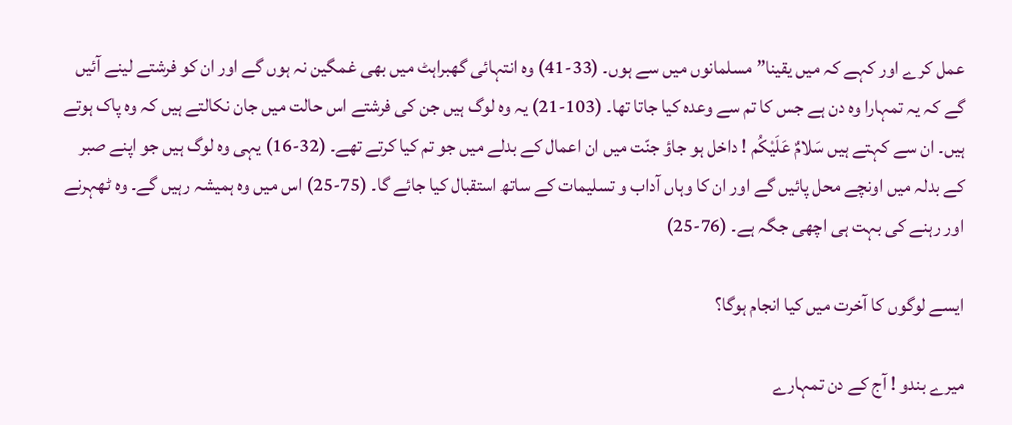عمل کرے اور کہے کہ میں یقینا” مسلمانوں میں سے ہوں۔ (33-41) وہ انتہائی گھبراہٹ میں بھی غمگین نہ ہوں گے اور ان کو فرشتے لینے آئیں گے کہ یہ تمہارا وہ دن ہے جس کا تم سے وعدہ کیا جاتا تھا۔ (103-21) یہ وہ لوگ ہیں جن کی فرشتے اس حالت میں جان نکالتے ہیں کہ وہ پاک ہوتے ہیں۔ ان سے کہتے ہیں سَلامٌ عَلَيْكُم ! داخل ہو جاؤ جنّت میں ان اعمال کے بدلے میں جو تم کیا کرتے تھے۔ (32-16) یہی وہ لوگ ہیں جو اپنے صبر کے بدلہ میں اونچے محل پائیں گے اور ان کا وہاں آداب و تسلیمات کے ساتھ استقبال کیا جائے گا۔ (75-25) اس میں وہ ہمیشہ رہیں گے۔ وہ ٹھہرنے اور رہنے کی بہت ہی اچھی جگہ ہے۔ (76-25)

ایسے لوگوں کا آخرت میں کیا انجام ہوگا؟

میرے بندو ! آج کے دن تمہارے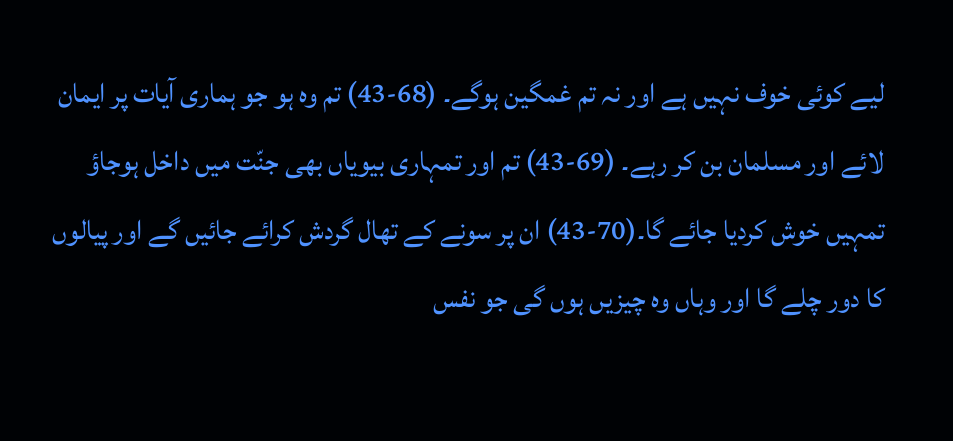لیے کوئی خوف نہیں ہے اور نہ تم غمگین ہوگے۔ (68-43) تم وہ ہو جو ہماری آیات پر ایمان لائے اور مسلمان بن کر رہے۔ (69-43) تم اور تمہاری بیویاں بھی جنّت میں داخل ہوجاؤ تمہیں خوش کردیا جائے گا۔(70-43) ان پر سونے کے تھال گردش کرائے جائیں گے اور پیالوں کا دور چلے گا اور وہاں وہ چیزیں ہوں گی جو نفس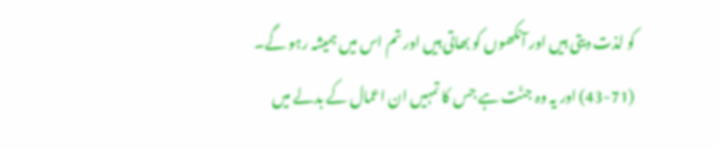کو لذت دیتی ہیں اور آنکھوں کو بھاتی ہیں اور تم اس میں ہمیشہ رہو گے۔ (71-43) اور یہ وہ جنّت ہے جس کا تمہیں ان اعمال کے بدلے میں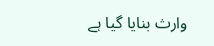وارث بنایا گیا ہے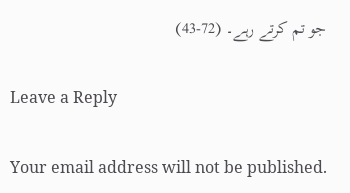جو تم کرتے رہے۔ (72-43)

Leave a Reply

Your email address will not be published.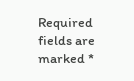Required fields are marked *